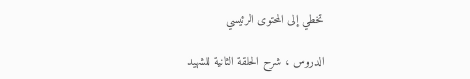تخطي إلى المحتوى الرئيسي

الدروس ، شرح الحلقة الثانية للشهيد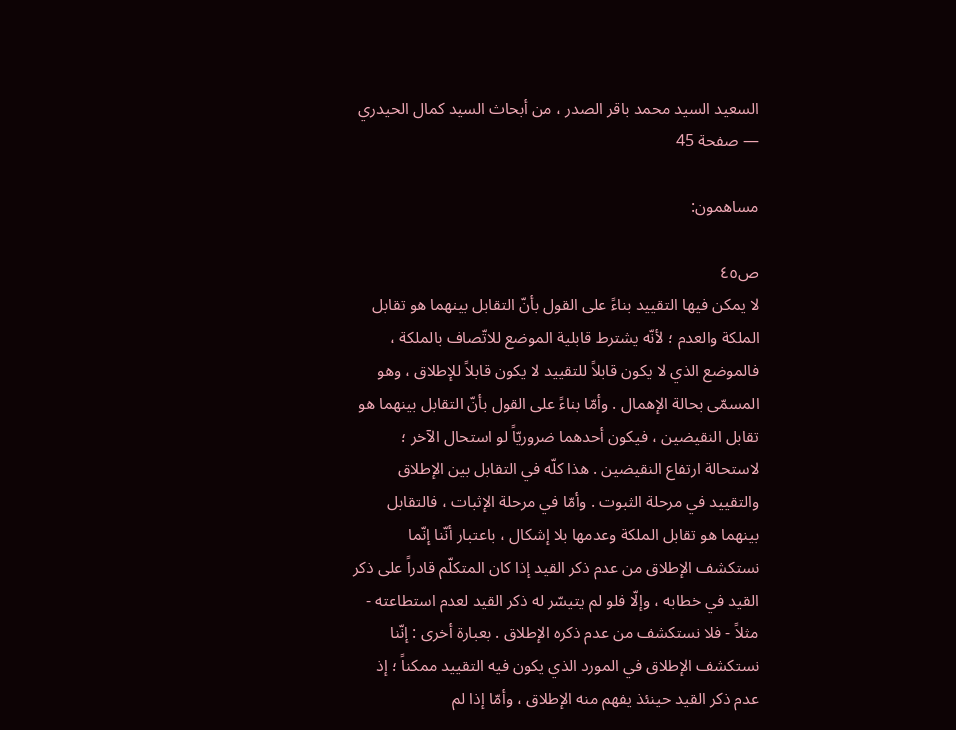السعيد السيد محمد باقر الصدر ، من أبحاث السيد كمال الحيدري — صفحة 45

مساهمون:

ص٤٥
لا يمكن فيها التقييد بناءً على القول بأنّ التقابل بينهما هو تقابل الملكة والعدم ؛ لأنّه يشترط قابلية الموضع للاتّصاف بالملكة ، فالموضع الذي لا يكون قابلاً للتقييد لا يكون قابلاً للإطلاق ، وهو المسمّى بحالة الإهمال . وأمّا بناءً على القول بأنّ التقابل بينهما هو تقابل النقيضين ، فيكون أحدهما ضروريّاً لو استحال الآخر ؛ لاستحالة ارتفاع النقيضين . هذا كلّه في التقابل بين الإطلاق والتقييد في مرحلة الثبوت . وأمّا في مرحلة الإثبات ، فالتقابل بينهما هو تقابل الملكة وعدمها بلا إشكال ، باعتبار أنّنا إنّما نستكشف الإطلاق من عدم ذكر القيد إذا كان المتكلّم قادراً على ذكر القيد في خطابه ، وإلّا فلو لم يتيسّر له ذكر القيد لعدم استطاعته - مثلاً - فلا نستكشف من عدم ذكره الإطلاق . بعبارة أخرى : إنّنا نستكشف الإطلاق في المورد الذي يكون فيه التقييد ممكناً ؛ إذ عدم ذكر القيد حينئذ يفهم منه الإطلاق ، وأمّا إذا لم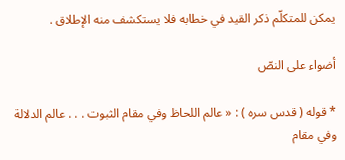يمكن للمتكلّم ذكر القيد في خطابه فلا يستكشف منه الإطلاق .

أضواء على النصّ

* قوله ( قدس سره ) : « عالم اللحاظ وفي مقام الثبوت . . . عالم الدلالة وفي مقام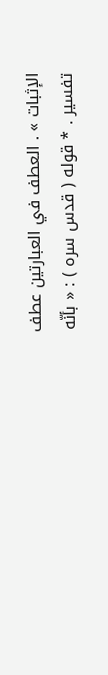الإثبات » . العطف في العبارتين عطف تفسير . * قوله ( قدس سره ) : « بأنّه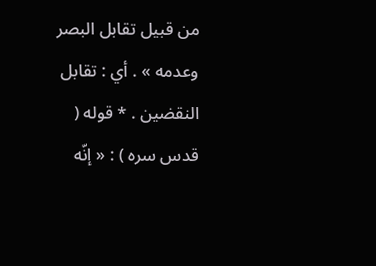من قبيل تقابل البصر وعدمه » . أي : تقابل النقضين . * قوله ( قدس سره ) : « إنّه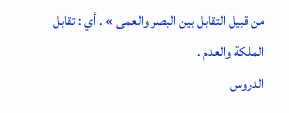من قبيل التقابل بين البصر والعمى » . أي : تقابل الملكة والعدم .
الدروس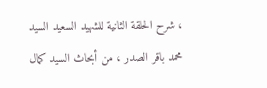، شرح الحلقة الثانية للشهيد السعيد السيد محمد باقر الصدر ، من أبحاث السيد كمال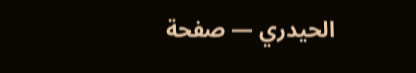الحيدري — صفحة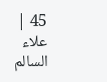45 | علاء السالم